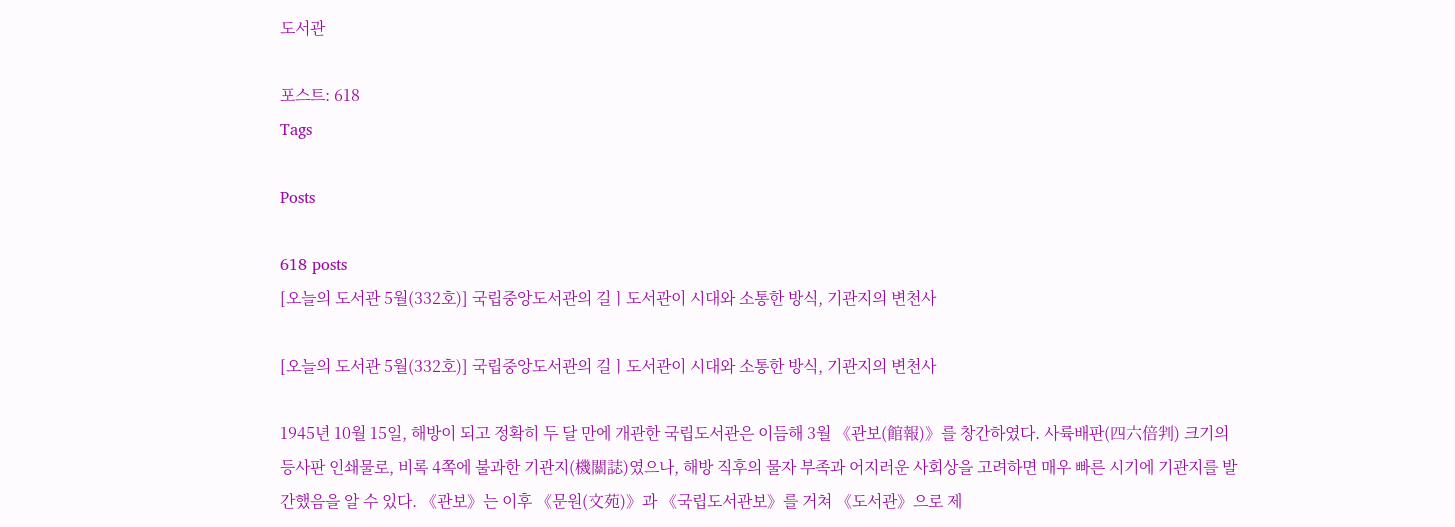도서관

포스트: 618
Tags

Posts

618 posts
[오늘의 도서관 5월(332호)] 국립중앙도서관의 길ㅣ도서관이 시대와 소통한 방식, 기관지의 변천사

[오늘의 도서관 5월(332호)] 국립중앙도서관의 길ㅣ도서관이 시대와 소통한 방식, 기관지의 변천사

1945년 10월 15일, 해방이 되고 정확히 두 달 만에 개관한 국립도서관은 이듬해 3월 《관보(館報)》를 창간하였다. 사륙배판(四六倍判) 크기의 등사판 인쇄물로, 비록 4쪽에 불과한 기관지(機關誌)였으나, 해방 직후의 물자 부족과 어지러운 사회상을 고려하면 매우 빠른 시기에 기관지를 발간했음을 알 수 있다. 《관보》는 이후 《문원(文苑)》과 《국립도서관보》를 거쳐 《도서관》으로 제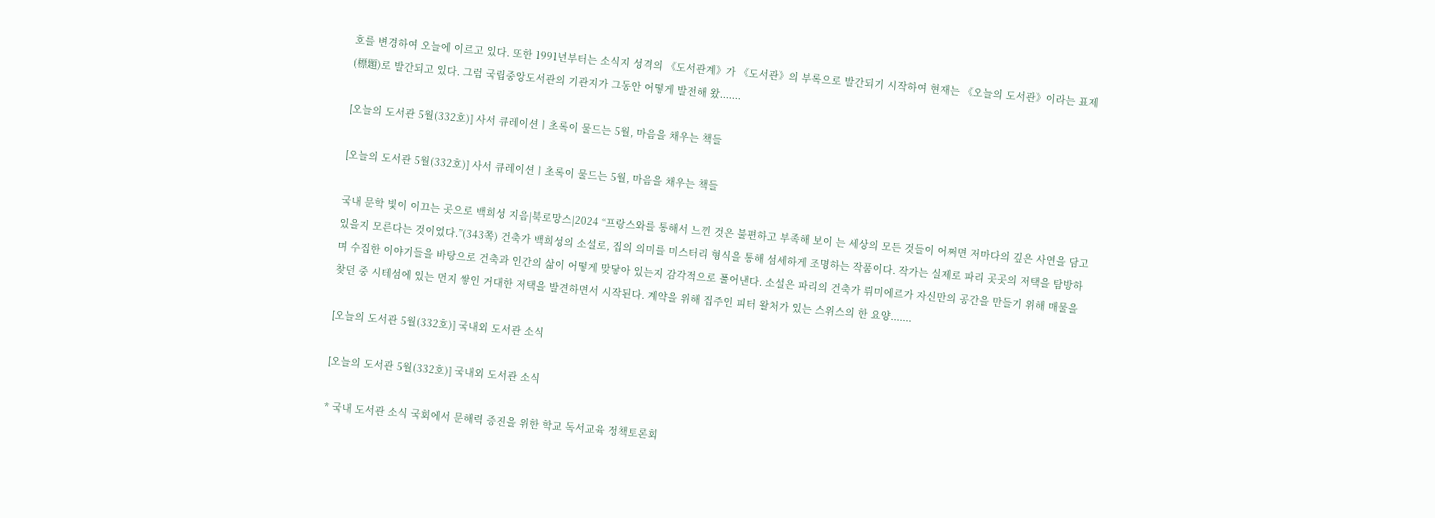호를 변경하여 오늘에 이르고 있다. 또한 1991년부터는 소식지 성격의 《도서관계》가 《도서관》의 부록으로 발간되기 시작하여 현재는 《오늘의 도서관》이라는 표제(標題)로 발간되고 있다. 그럼 국립중앙도서관의 기관지가 그동안 어떻게 발전해 왔.......

[오늘의 도서관 5월(332호)] 사서 큐레이션ㅣ초록이 물드는 5월, 마음을 채우는 책들

[오늘의 도서관 5월(332호)] 사서 큐레이션ㅣ초록이 물드는 5월, 마음을 채우는 책들

국내 문학 빛이 이끄는 곳으로 백희성 지음|북로망스|2024 “프랑스와를 통해서 느낀 것은 불편하고 부족해 보이 는 세상의 모든 것들이 어쩌면 저마다의 깊은 사연을 담고 있을지 모른다는 것이었다.”(343쪽) 건축가 백희성의 소설로, 집의 의미를 미스터리 형식을 통해 섬세하게 조명하는 작품이다. 작가는 실제로 파리 곳곳의 저택을 탐방하며 수집한 이야기들을 바탕으로 건축과 인간의 삶이 어떻게 맞닿아 있는지 감각적으로 풀어낸다. 소설은 파리의 건축가 뤼미에르가 자신만의 공간을 만들기 위해 매물을 찾던 중 시테섬에 있는 먼지 쌓인 거대한 저택을 발견하면서 시작된다. 계약을 위해 집주인 피터 왈처가 있는 스위스의 한 요양.......

[오늘의 도서관 5월(332호)] 국내외 도서관 소식

[오늘의 도서관 5월(332호)] 국내외 도서관 소식

* 국내 도서관 소식 국회에서 문해력 증진을 위한 학교 독서교육 정책토론회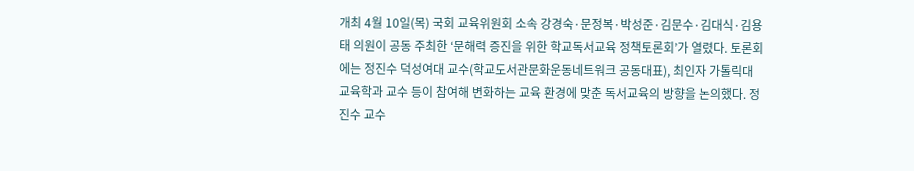개최 4월 10일(목) 국회 교육위원회 소속 강경숙·문정복·박성준·김문수·김대식·김용태 의원이 공동 주최한 ‘문해력 증진을 위한 학교독서교육 정책토론회’가 열렸다. 토론회에는 정진수 덕성여대 교수(학교도서관문화운동네트워크 공동대표), 최인자 가톨릭대 교육학과 교수 등이 참여해 변화하는 교육 환경에 맞춘 독서교육의 방향을 논의했다. 정진수 교수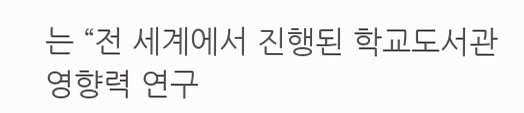는 “전 세계에서 진행된 학교도서관 영향력 연구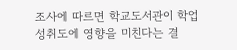조사에 따르면 학교도서관이 학업성취도에 영향을 미친다는 결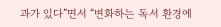과가 있다”면서 “변화하는 독서 환경에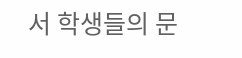서 학생들의 문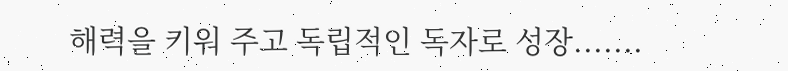해력을 키워 주고 독립적인 독자로 성장.......